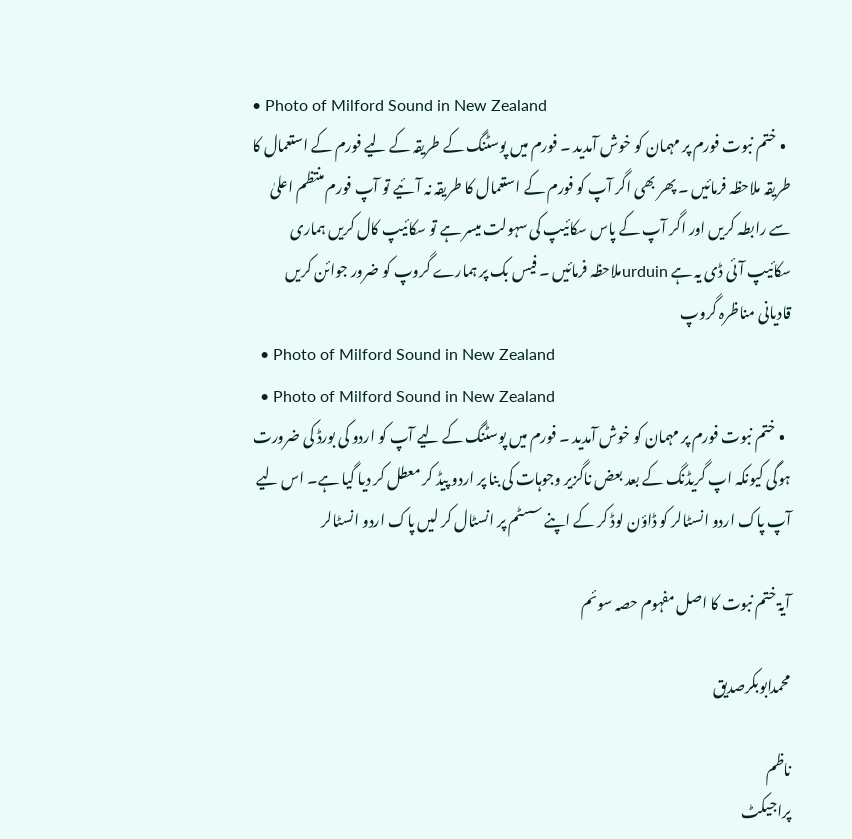• Photo of Milford Sound in New Zealand
  • ختم نبوت فورم پر مہمان کو خوش آمدید ۔ فورم میں پوسٹنگ کے طریقہ کے لیے فورم کے استعمال کا طریقہ ملاحظہ فرمائیں ۔ پھر بھی اگر آپ کو فورم کے استعمال کا طریقہ نہ آئیے تو آپ فورم منتظم اعلیٰ سے رابطہ کریں اور اگر آپ کے پاس سکائیپ کی سہولت میسر ہے تو سکائیپ کال کریں ہماری سکائیپ آئی ڈی یہ ہے urduinملاحظہ فرمائیں ۔ فیس بک پر ہمارے گروپ کو ضرور جوائن کریں قادیانی مناظرہ گروپ
  • Photo of Milford Sound in New Zealand
  • Photo of Milford Sound in New Zealand
  • ختم نبوت فورم پر مہمان کو خوش آمدید ۔ فورم میں پوسٹنگ کے لیے آپ کو اردو کی بورڈ کی ضرورت ہوگی کیونکہ اپ گریڈنگ کے بعد بعض ناگزیر وجوہات کی بنا پر اردو پیڈ کر معطل کر دیا گیا ہے۔ اس لیے آپ پاک اردو انسٹالر کو ڈاؤن لوڈ کر کے اپنے سسٹم پر انسٹال کر لیں پاک اردو انسٹالر

آیۃ ختم نبوت کا اصل مفہوم حصہ سوئم

محمدابوبکرصدیق

ناظم
پراجیکٹ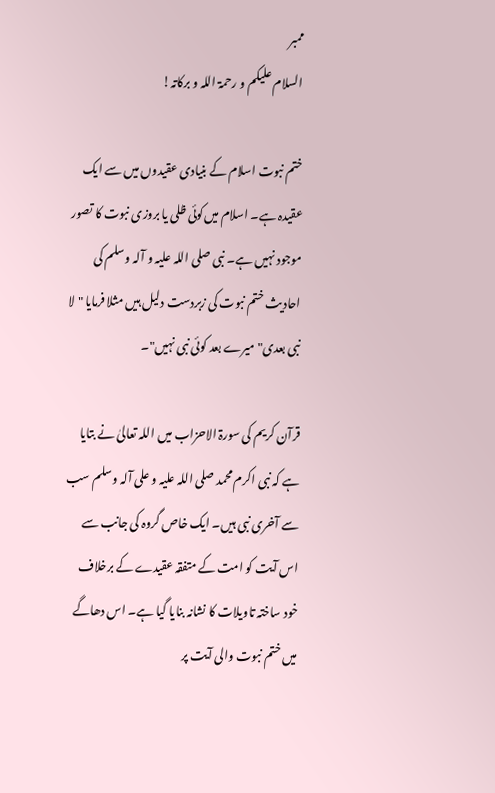ممبر
السلام علیکم و رحمۃ اللہ و برکاتہ!

ختم نبوت اسلام کے بنیادی عقیدوں میں سے ایک عقیدہ ہے۔ اسلام میں‌کوئی ظلی یا بروزی نبوت کا تصور موجود نہیں ہے۔ نبی صلی اللہ علیہ و آلہ وسلم کی احادیث ختم نبوت کی زبردست دلیل ہیں مثلا فرمایا "لا نبی بعدی" میرے بعد کوئی نبی نہیں"۔

قرآن کریم کی سورۃ الاحزاب میں اللہ تعالیٰ نے بتایا ہے کہ نبی اکرم محمد صلی اللہ علیہ و علی آلہ وسلم سب سے آخری نبی ہیں۔ ایک خاص گروہ کی جانب سے اس آیت کو امت کے متفقہ عقیدے کے برخلاف خود ساختہ تاویلات کا نشانہ بنایا گیا ہے۔ اس دھاگے میں‌ ختم نبوت والی آیت پر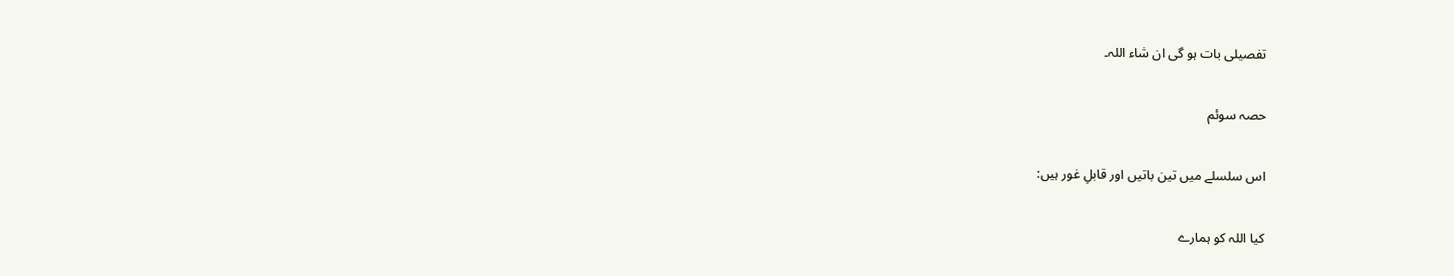تفصیلی بات ہو گی ان شاء اللہ۔

حصہ سوئم

اس سلسلے میں تین باتیں اور قابلِ غور ہیں:

کیا اللہ کو ہمارے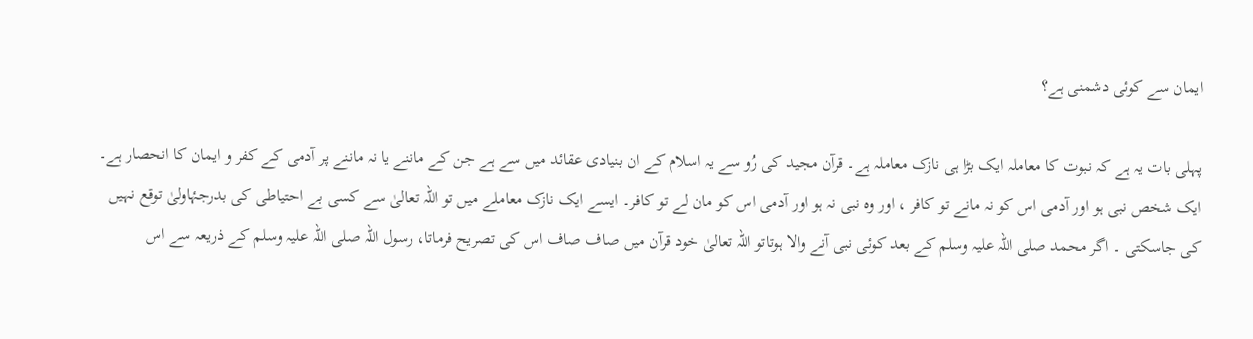ایمان سے کوئی دشمنی ہے؟

پہلی بات یہ ہے کہ نبوت کا معاملہ ایک بڑا ہی نازک معاملہ ہے۔ قرآن مجید کی رُو سے یہ اسلام کے ان بنیادی عقائد میں سے ہے جن کے ماننے یا نہ ماننے پر آدمی کے کفر و ایمان کا انحصار ہے۔ ایک شخص نبی ہو اور آدمی اس کو نہ مانے تو کافر ، اور وہ نبی نہ ہو اور آدمی اس کو مان لے تو کافر۔ ایسے ایک نازک معاملے میں تو اللہ تعالیٰ سے کسی بے احتیاطی کی بدرجۂاولیٰ توقع نہیں کی جاسکتی ۔ اگر محمد صلی اللہ علیہ وسلم کے بعد کوئی نبی آنے والا ہوتاتو اللہ تعالیٰ خود قرآن میں صاف صاف اس کی تصریح فرماتا، رسول اللہ صلی اللہ علیہ وسلم کے ذریعہ سے اس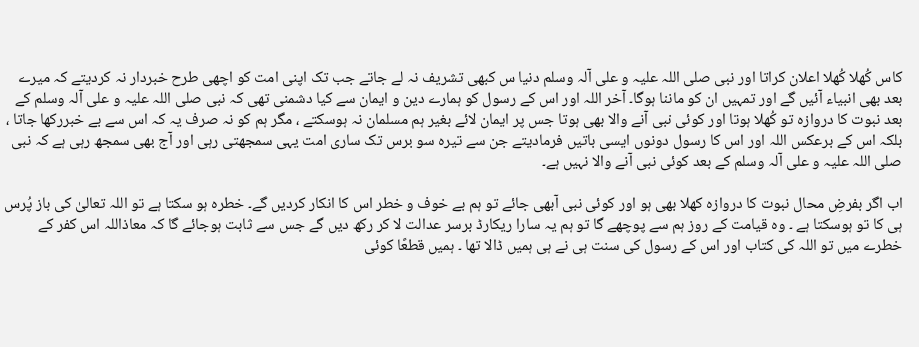کاس کُھلا کُھلا اعلان کراتا اور نبی صلی اللہ علیہ و علی آلہ وسلم دنیا س کبھی تشریف نہ لے جاتے جب تک اپنی امت کو اچھی طرح خبردار نہ کردیتے کہ میرے بعد بھی انبیاء آئیں گے اور تمہیں ان کو ماننا ہوگا۔ آخر اللہ اور اس کے رسول کو ہمارے دین و ایمان سے کیا دشمنی تھی کہ نبی صلی اللہ علیہ و علی آلہ وسلم کے بعد نبوت کا دروازہ تو کُھلا ہوتا اور کوئی نبی آنے والا بھی ہوتا جس پر ایمان لائے بغیر ہم مسلمان نہ ہوسکتے ، مگر ہم کو نہ صرف یہ کہ اس سے بے خبررکھا جاتا ، بلکہ اس کے برعکس اللہ اور اس کا رسول دونوں ایسی باتیں فرمادیتے جن سے تیرہ سو برس تک ساری امت یہی سمجھتی رہی اور آج بھی سمجھ رہی ہے کہ نبی صلی اللہ علیہ و علی آلہ وسلم کے بعد کوئی نبی آنے والا نہیں ہے۔

اب اگر بفرضِ محال نبوت کا دروازہ کھلا بھی ہو اور کوئی نبی آبھی جائے تو ہم بے خوف و خطر اس کا انکار کردیں گے۔ خطرہ ہو سکتا ہے تو اللہ تعالیٰ کی باز پُرس ہی کا تو ہوسکتا ہے ۔ وہ قیامت کے روز ہم سے پوچھے گا تو ہم یہ سارا ریکارڈ برسر عدالت لا کر رکھ دیں گے جس سے ثابت ہوجائے گا کہ معاذاللہ اس کفر کے خطرے میں تو اللہ کی کتاب اور اس کے رسول کی سنت ہی نے ہی ہمیں ڈالا تھا ۔ ہمیں قطعًا کوئی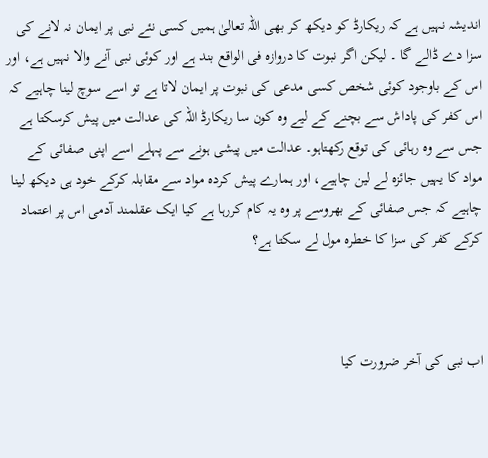اندیشہ نہیں ہے کہ ریکارڈ کو دیکھ کر بھی اللہ تعالیٰ ہمیں کسی نئے نبی پر ایمان نہ لانے کی سزا دے ڈالے گا ۔ لیکن اگر نبوت کا دروازہ فی الواقع بند ہے اور کوئی نبی آنے والا نہیں ہے، اور اس کے باوجود کوئی شخص کسی مدعی کی نبوت پر ایمان لاتا ہے تو اسے سوچ لینا چاہیے کہ اس کفر کی پاداش سے بچنے کے لیے وہ کون سا ریکارڈ اللہ کی عدالت میں پیش کرسکتا ہے جس سے وہ رہائی کی توقع رکھتاہو۔ عدالت میں پیشی ہونے سے پہلے اسے اپنی صفائی کے مواد کا یہیں جائزہ لے لین چاہیے، اور ہمارے پیش کردہ مواد سے مقابلہ کرکے خود ہی دیکھ لینا چاہیے کہ جس صفائی کے بھروسے پر وہ یہ کام کررہا ہے کیا ایک عقلمند آدمی اس پر اعتماد کرکے کفر کی سزا کا خطرہ مول لے سکتا ہے؟



اب نبی کی آخر ضرورت کیا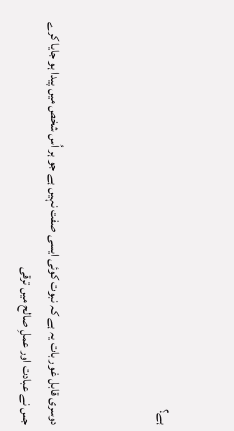ہے؟



دوسری قابل غور بات یہ ہے کہ نبوت کوئی ایسی صفت نہیں ہے جو ہر اُس شخص میں پیدا ہو جایا کرے جس نے عبادت اور عملِ صالح میں ترقی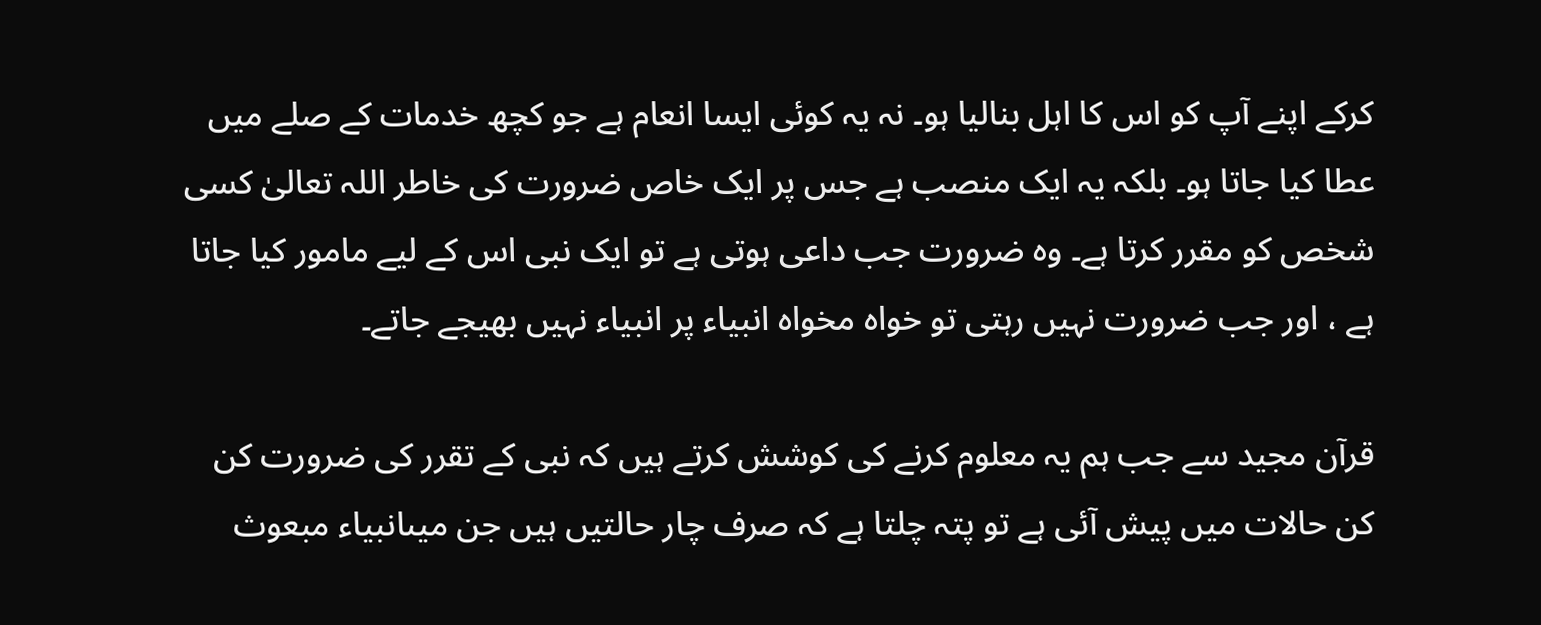کرکے اپنے آپ کو اس کا اہل بنالیا ہو۔ نہ یہ کوئی ایسا انعام ہے جو کچھ خدمات کے صلے میں عطا کیا جاتا ہو۔ بلکہ یہ ایک منصب ہے جس پر ایک خاص ضرورت کی خاطر اللہ تعالیٰ کسی شخص کو مقرر کرتا ہے۔ وہ ضرورت جب داعی ہوتی ہے تو ایک نبی اس کے لیے مامور کیا جاتا ہے ، اور جب ضرورت نہیں رہتی تو خواہ مخواہ انبیاء پر انبیاء نہیں بھیجے جاتے۔

قرآن مجید سے جب ہم یہ معلوم کرنے کی کوشش کرتے ہیں کہ نبی کے تقرر کی ضرورت کن کن حالات میں پیش آئی ہے تو پتہ چلتا ہے کہ صرف چار حالتیں ہیں جن میںانبیاء مبعوث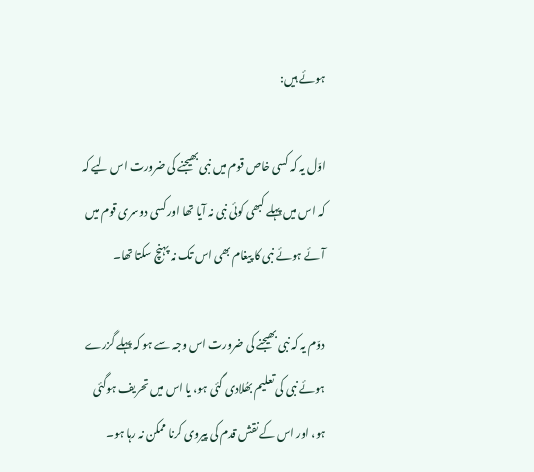ہوئے ہیں:

اوّل یہ کہ کسی خاص قوم میں نبی بھیجنے کی ضرورت اس لیے کہ کہ اس میں پہلے کبھی کوئی نبی نہ آیا تھا اور کسی دوسری قوم میں آئے ہوئے نبی کا پیغام بھی اس تک نہ پہنچ سکتا تھا۔

دوّم یہ کہ نبی بھیجنے کی ضرورت اس وجہ سے ہو کہ پہلے گزرے ہوئے نبی کی تعلیم بھُلادی گئی ہو، یا اس میں تحریف ہوگئی ہو، اور اس کے نقش قدم کی پیروی کرنا ممکن نہ رہا ہو۔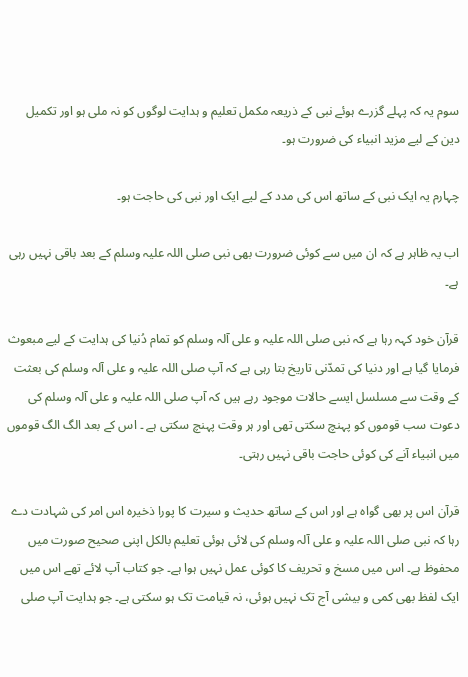سوم یہ کہ پہلے گزرے ہوئے نبی کے ذریعہ مکمل تعلیم و ہدایت لوگوں کو نہ ملی ہو اور تکمیل دین کے لیے مزید انبیاء کی ضرورت ہو۔

چہارم یہ ایک نبی کے ساتھ اس کی مدد کے لیے ایک اور نبی کی حاجت ہو۔

اب یہ ظاہر ہے کہ ان میں سے کوئی ضرورت بھی نبی صلی اللہ علیہ وسلم کے بعد باقی نہیں رہی ہے۔

قرآن خود کہہ رہا ہے کہ نبی صلی اللہ علیہ و علی آلہ وسلم کو تمام دُنیا کی ہدایت کے لیے مبعوث فرمایا گیا ہے اور دنیا کی تمدّنی تاریخ بتا رہی ہے کہ آپ صلی اللہ علیہ و علی آلہ وسلم کی بعثت کے وقت سے مسلسل ایسے حالات موجود رہے ہیں کہ آپ صلی اللہ علیہ و علی آلہ وسلم کی دعوت سب قوموں کو پہنچ سکتی تھی اور ہر وقت پہنچ سکتی ہے ۔ اس کے بعد الگ الگ قوموں میں انبیاء آنے کی کوئی حاجت باقی نہیں رہتی۔

قرآن اس پر بھی گواہ ہے اور اس کے ساتھ حدیث و سیرت کا پورا ذخیرہ اس امر کی شہادت دے رہا کہ نبی صلی اللہ علیہ و علی آلہ وسلم کی لائی ہوئی تعلیم بالکل اپنی صحیح صورت میں محفوظ ہے۔ اس میں مسخ و تحریف کا کوئی عمل نہیں ہوا ہے۔ جو کتاب آپ لائے تھے اس میں ایک لفظ بھی کمی و بیشی آج تک نہیں ہوئی، نہ قیامت تک ہو سکتی ہے۔ جو ہدایت آپ صلی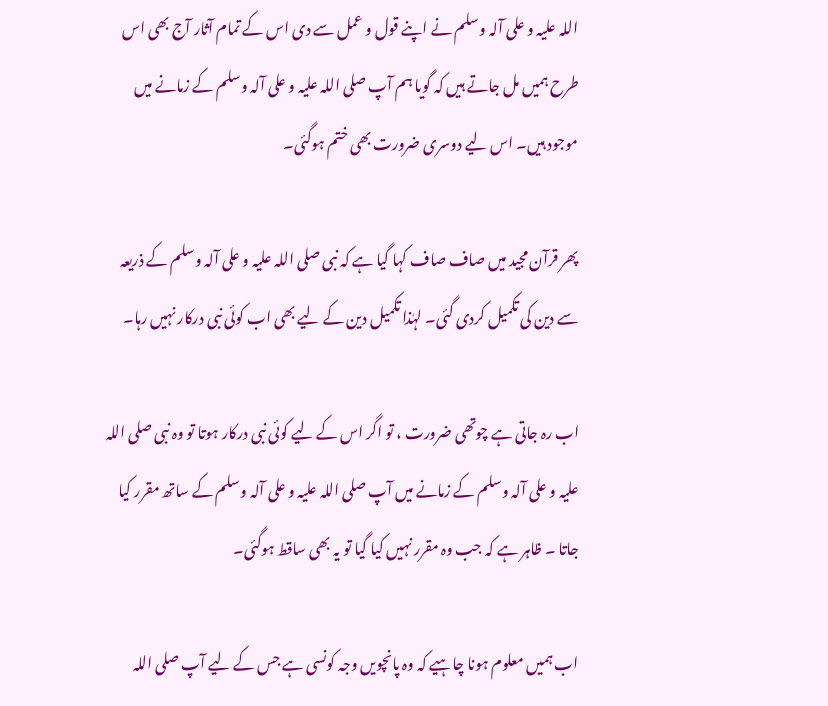اللہ علیہ و علی آلہ وسلم نے اپنے قول و عمل سے دی اس کے تمام آثار آج بھی اس طرح ہمیں مل جاتے ہیں کہ گویا ہم آپ صلی اللہ علیہ و علی آلہ وسلم کے زمانے میں موجود ہیں۔ اس لیے دوسری ضرورت بھی ختم ہوگئی۔

پھر قرآن مجید میں صاف صاف کہا گیا ہے کہ نبی صلی اللہ علیہ و علی آلہ وسلم کے ذریعہ سے دین کی تکمیل کردی گئی۔ لہٰذا تکمیل دین کے لیے بھی اب کوئی نبی درکار نہیں رہا۔

اب رہ جاتی ہے چوتھی ضرورت ، تو اگر اس کے لیے کوئی نبی درکار ہوتا تو وہ نبی صلی اللہ علیہ و علی آلہ وسلم کے زمانے میں آپ صلی اللہ علیہ و علی آلہ وسلم کے ساتھ مقرر کیا جاتا ۔ ظاہر ہے کہ جب وہ مقرر نہیں کیا گیا تو یہ بھی ساقط ہوگئی۔

اب ہمیں معلوم ہونا چاہیے کہ وہ پانچویں وجہ کونسی ہے جس کے لیے آپ صلی اللہ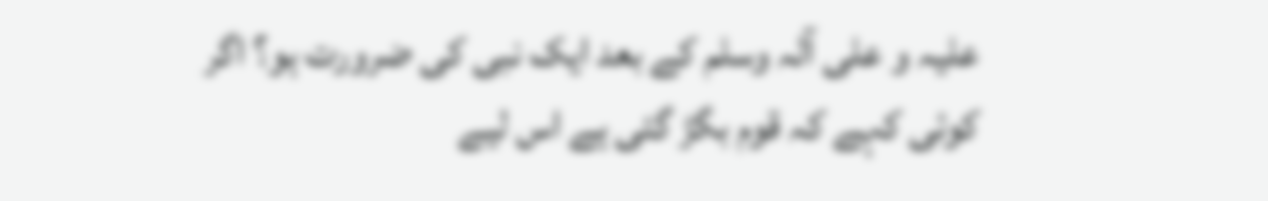علیہ و علی آلہ وسلم کے بعد ایک نبی کی ضرورت ہو؟ اگر کوئی کہے کہ قوم بگڑ گئی ہے اس لیے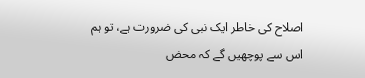اصلاح کی خاطر ایک نبی کی ضرورت ہے، تو ہم اس سے پوچھیں گے کہ محض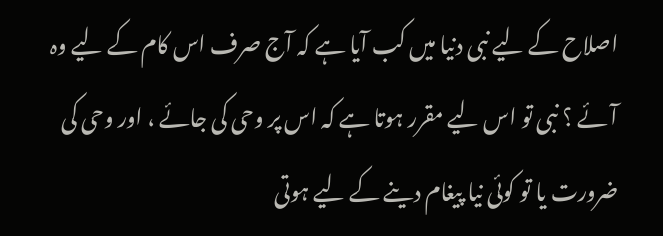اصلاح کے لیے نبی دنیا میں کب آیا ہے کہ آج صرف اس کام کے لیے وہ آئے ؟ نبی تو اس لیے مقرر ہوتا ہے کہ اس پر وحی کی جائے ، اور وحی کی ضرورت یا تو کوئی نیا پیغام دینے کے لیے ہوتی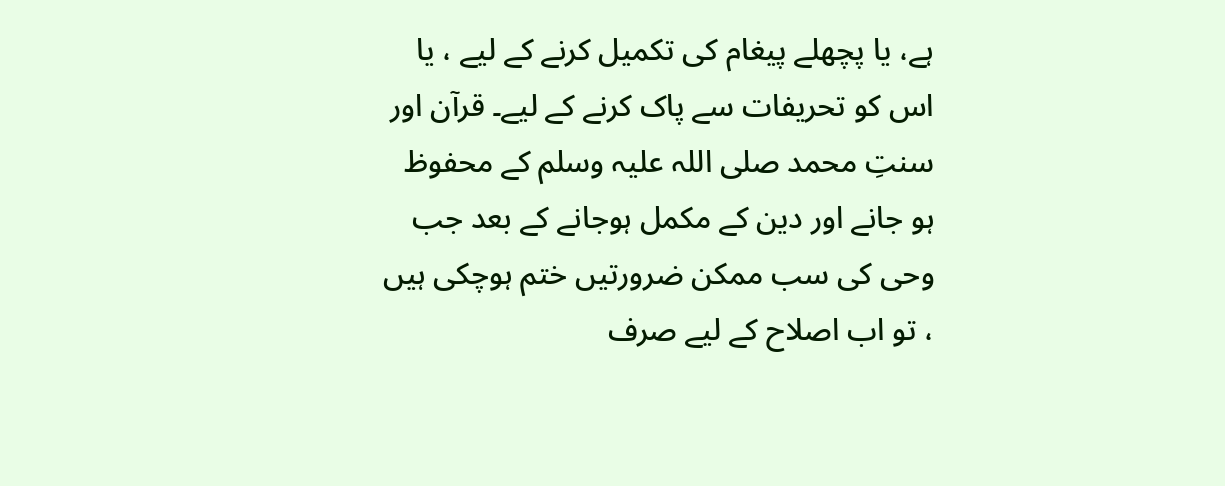ہے، یا پچھلے پیغام کی تکمیل کرنے کے لیے ، یا اس کو تحریفات سے پاک کرنے کے لیے۔ قرآن اور سنتِ محمد صلی اللہ علیہ وسلم کے محفوظ ہو جانے اور دین کے مکمل ہوجانے کے بعد جب وحی کی سب ممکن ضرورتیں ختم ہوچکی ہیں ، تو اب اصلاح کے لیے صرف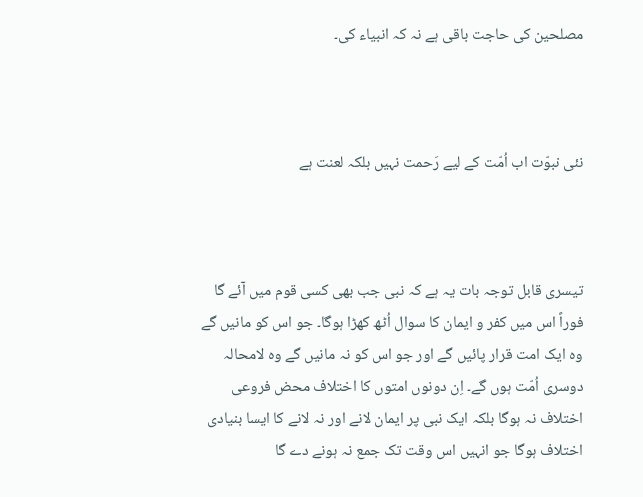مصلحین کی حاجت باقی ہے نہ کہ انبیاء کی۔



نئی نبوّت اب اُمّت کے لیے رَحمت نہیں بلکہ لعنت ہے



تیسری قابل توجہ بات یہ ہے کہ نبی جب بھی کسی قوم میں آئے گا فوراً اس میں کفر و ایمان کا سوال اُٹھ کھڑا ہوگا۔ جو اس کو مانیں گے وہ ایک امت قرار پائیں گے اور جو اس کو نہ مانیں گے وہ لامحالہ دوسری اُمّت ہوں گے۔ اِن دونوں امتوں کا اختلاف محض فروعی اختلاف نہ ہوگا بلکہ ایک نبی پر ایمان لانے اور نہ لانے کا ایسا بنیادی اختلاف ہوگا جو انہیں اس وقت تک جمع نہ ہونے دے گا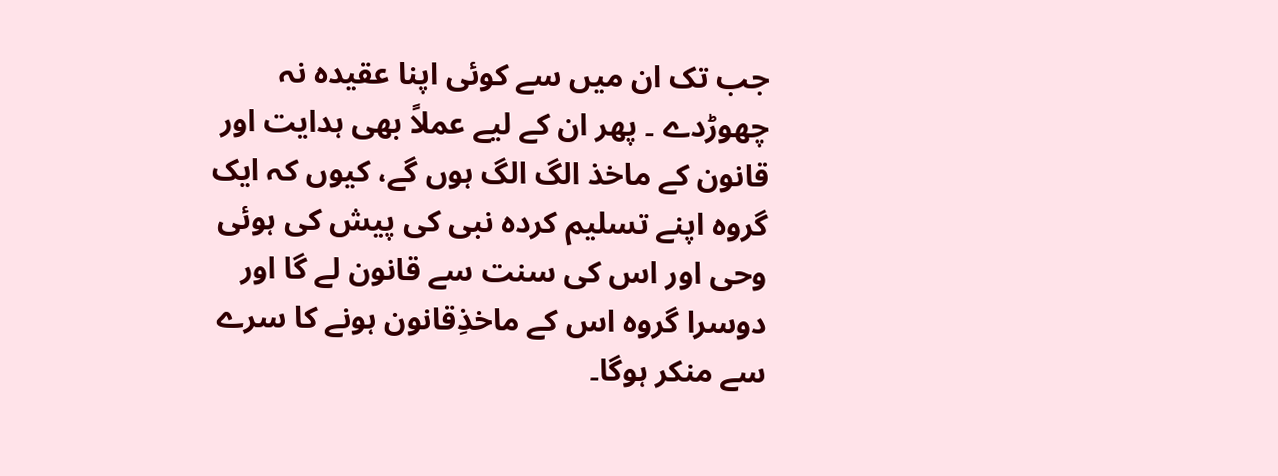جب تک ان میں سے کوئی اپنا عقیدہ نہ چھوڑدے ۔ پھر ان کے لیے عملاً بھی ہدایت اور قانون کے ماخذ الگ الگ ہوں گے، کیوں کہ ایک گروہ اپنے تسلیم کردہ نبی کی پیش کی ہوئی وحی اور اس کی سنت سے قانون لے گا اور دوسرا گروہ اس کے ماخذِقانون ہونے کا سرے سے منکر ہوگا۔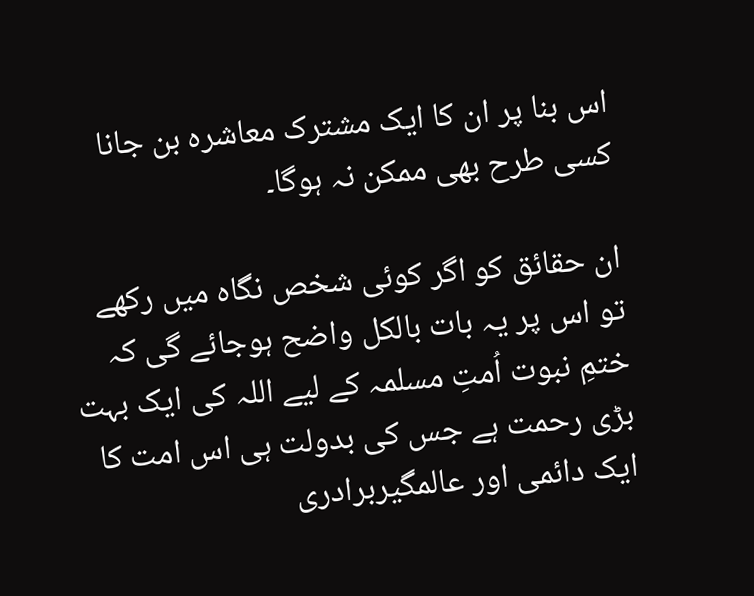اس بنا پر ان کا ایک مشترک معاشرہ بن جانا کسی طرح بھی ممکن نہ ہوگا۔

ان حقائق کو اگر کوئی شخص نگاہ میں رکھے تو اس پر یہ بات بالکل واضح ہوجائے گی کہ ختمِ نبوت اُمتِ مسلمہ کے لیے اللہ کی ایک بہت بڑی رحمت ہے جس کی بدولت ہی اس امت کا ایک دائمی اور عالمگیربرادری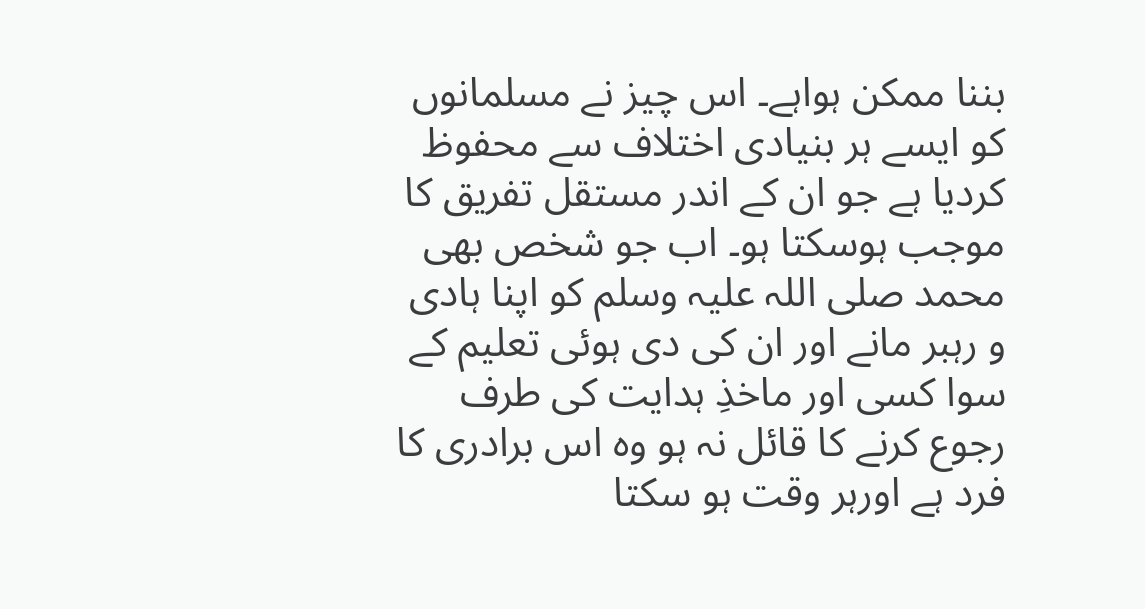بننا ممکن ہواہے۔ اس چیز نے مسلمانوں کو ایسے ہر بنیادی اختلاف سے محفوظ کردیا ہے جو ان کے اندر مستقل تفریق کا موجب ہوسکتا ہو۔ اب جو شخص بھی محمد صلی اللہ علیہ وسلم کو اپنا ہادی و رہبر مانے اور ان کی دی ہوئی تعلیم کے سوا کسی اور ماخذِ ہدایت کی طرف رجوع کرنے کا قائل نہ ہو وہ اس برادری کا فرد ہے اورہر وقت ہو سکتا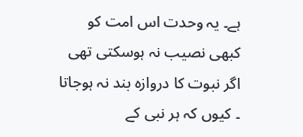ہے۔ یہ وحدت اس امت کو کبھی نصیب نہ ہوسکتی تھی اگر نبوت کا دروازہ بند نہ ہوجاتا ۔ کیوں کہ ہر نبی کے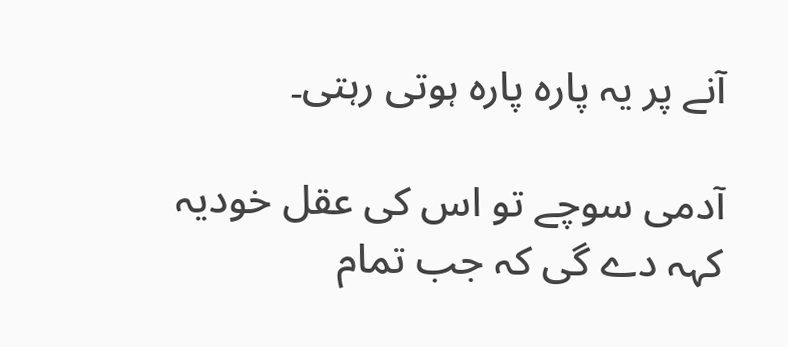آنے پر یہ پارہ پارہ ہوتی رہتی۔

آدمی سوچے تو اس کی عقل خودیہ کہہ دے گی کہ جب تمام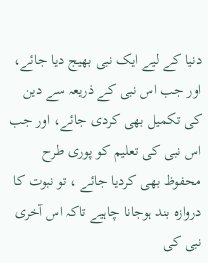دنیا کے لیے ایک نبی بھیج دیا جائے، اور جب اس نبی کے ذریعہ سے دین کی تکمیل بھی کردی جائے، اور جب اس نبی کی تعلیم کو پوری طرح محفوظ بھی کردیا جائے ، تو نبوت کا دروازہ بند ہوجانا چاہیے تاکہ اس آخری نبی کی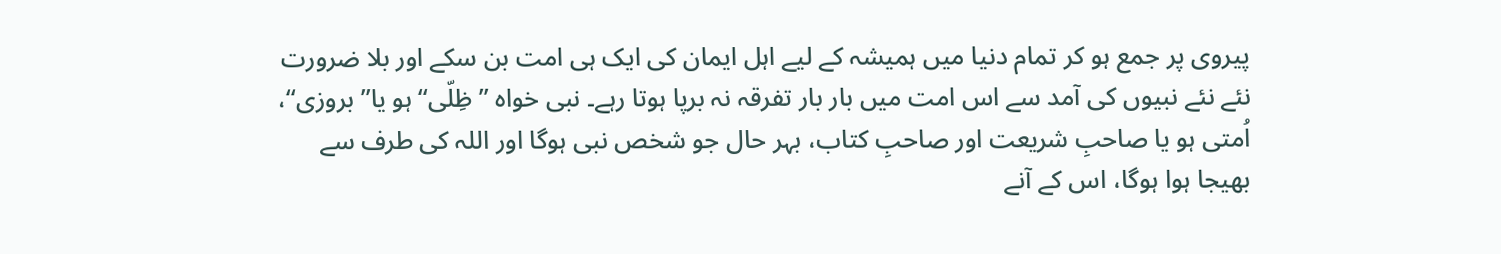پیروی پر جمع ہو کر تمام دنیا میں ہمیشہ کے لیے اہل ایمان کی ایک ہی امت بن سکے اور بلا ضرورت نئے نئے نبیوں کی آمد سے اس امت میں بار بار تفرقہ نہ برپا ہوتا رہے۔ نبی خواہ ’’ ظِلّی‘‘ ہو یا’’ بروزی‘‘، اُمتی ہو یا صاحبِ شریعت اور صاحبِ کتاب، بہر حال جو شخص نبی ہوگا اور اللہ کی طرف سے بھیجا ہوا ہوگا، اس کے آنے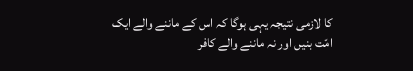کا لازمی نتیجہ یہی ہوگا کہ اس کے ماننے والے ایک امّت بنیں اور نہ ماننے والے کافر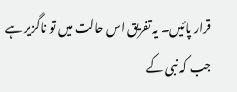قرار پائیں۔ یہ تفریق اس حالت میں تو ناگزیر ہے جب کہ نبی کے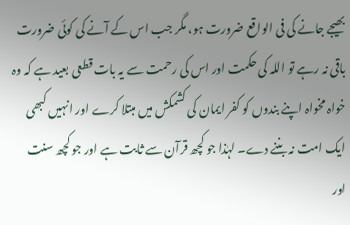بھیجے جانے کی فی الواقع ضرورت ہو، مگر جب اس کے آنے کی کوئی ضرورت باقی نہ رہے تو اللہ کی حکمت اور اس کی رحمت سے یہ بات قطعی بعید ہے کہ وہ خواہ مخواہ اپنے بندوں کو کفر ایمان کی کشمکش میں مبتلا کرے اور انہیں کبھی ایک امت نہ بننے دے۔ لہٰذا جو کچھ قرآن سے ثابت ہے اور جو کچھ سنت اور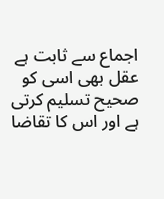اجماع سے ثابت ہے عقل بھی اسی کو صحیح تسلیم کرتی ہے اور اس کا تقاضا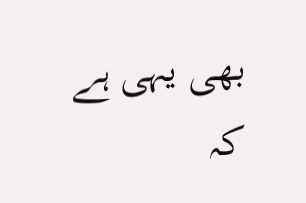بھی یہی ہے کہ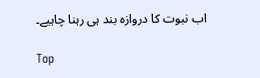اب نبوت کا دروازہ بند ہی رہنا چاہیے۔

Top